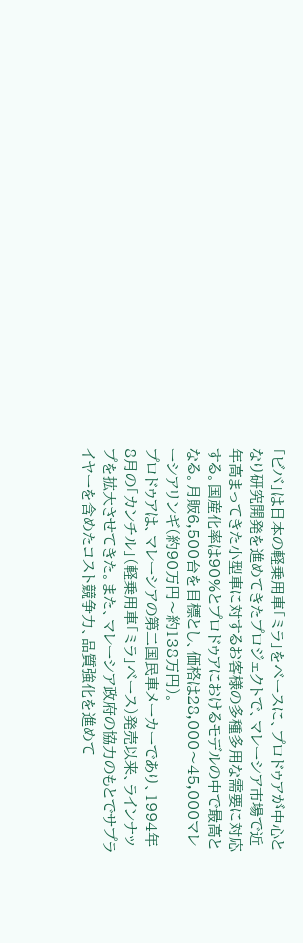「ビバ」は日本の軽乗用車「ミラ」をベースに、プロドゥアが中心となり研究開発を進めてきたプロジェクトで、マレーシア市場で近年高まってきた小型車に対するお客様の多種多用な需要に対応する。国産化率は90%とプロドゥアにおけるモデルの中で最高となる。月販6,500台を目標とし、価格は28,000〜45,000マレーシアリンギ(約90万円〜約138万円)。
プロドゥアは、マレーシアの第二国民車メーカーであり、1994年8月の「カンチル」(軽乗用車「ミラ」ベース)発売以来、ラインナップを拡大させてきた。また、マレーシア政府の協力のもとでサプライヤーを含めたコスト競争力、品質強化を進めて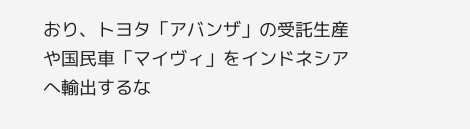おり、トヨタ「アバンザ」の受託生産や国民車「マイヴィ」をインドネシアへ輸出するな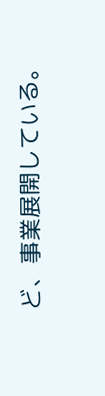ど、事業展開している。